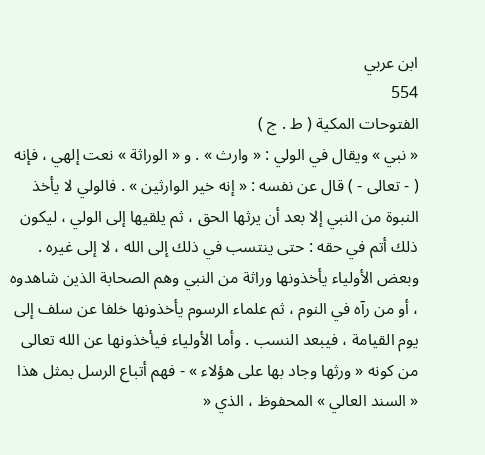ابن عربي
554
الفتوحات المكية ( ط . ج )
« نبي » ويقال في الولي : « وارث » . و « الوراثة » نعت إلهي ، فإنه ( - تعالى - ) قال عن نفسه : « إنه خير الوارثين » . فالولي لا يأخذ النبوة من النبي إلا بعد أن يرثها الحق ، ثم يلقيها إلى الولي ، ليكون ذلك أتم في حقه : حتى ينتسب في ذلك إلى الله ، لا إلى غيره . وبعض الأولياء يأخذونها وراثة من النبي وهم الصحابة الذين شاهدوه ، أو من رآه في النوم ، ثم علماء الرسوم يأخذونها خلفا عن سلف إلى يوم القيامة ، فيبعد النسب . وأما الأولياء فيأخذونها عن الله تعالى من كونه « ورثها وجاد بها على هؤلاء » - فهم أتباع الرسل بمثل هذا « السند العالي » المحفوظ ، الذي «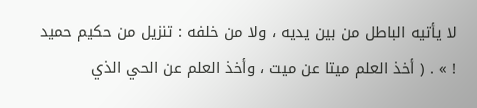لا يأتيه الباطل من بين يديه ، ولا من خلفه : تنزيل من حكيم حميد ! » . ( أخذ العلم ميتا عن ميت ، وأخذ العلم عن الحي الذي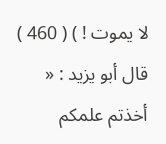لا يموت ! ) ( 460 ) قال أبو يزيد : « أخذتم علمكم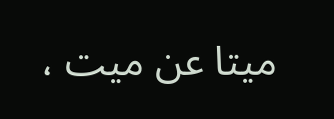ميتا عن ميت ،